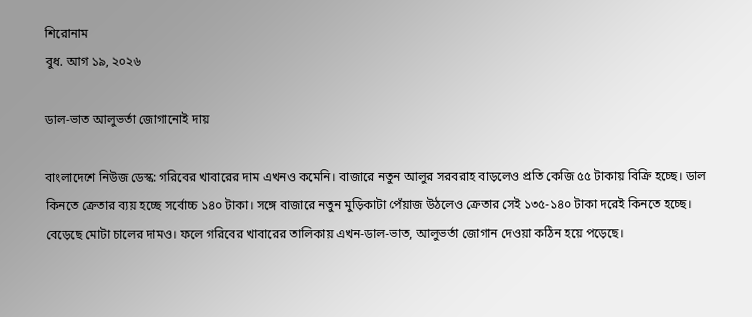শিরোনাম
বুধ. আগ ১৯, ২০২৬

ডাল-ভাত আলুভর্তা জোগানোই দায়

বাংলাদেশে নিউজ ডেস্ক: গরিবের খাবারের দাম এখনও কমেনি। বাজারে নতুন আলুর সরবরাহ বাড়লেও প্রতি কেজি ৫৫ টাকায় বিক্রি হচ্ছে। ডাল কিনতে ক্রেতার ব্যয় হচ্ছে সর্বোচ্চ ১৪০ টাকা। সঙ্গে বাজারে নতুন মুড়িকাটা পেঁয়াজ উঠলেও ক্রেতার সেই ১৩৫-১৪০ টাকা দরেই কিনতে হচ্ছে। বেড়েছে মোটা চালের দামও। ফলে গরিবের খাবারের তালিকায় এখন-ডাল-ভাত, আলুভর্তা জোগান দেওয়া কঠিন হয়ে পড়েছে।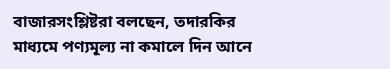বাজারসংশ্লিষ্টরা বলছেন, তদারকির মাধ্যমে পণ্যমূল্য না কমালে দিন আনে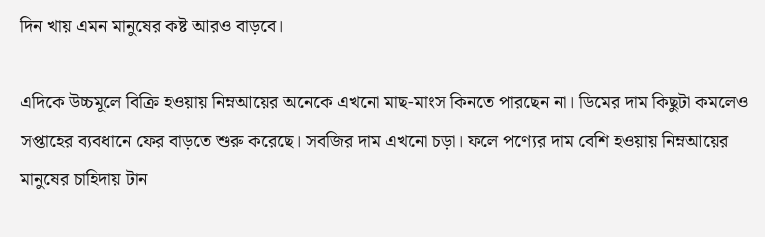দিন খায় এমন মানুষের কষ্ট আরও বাড়বে।

এদিকে উচ্চমূলে বিক্রি হওয়ায় নিম্নআয়ের অনেকে এখনো মাছ-মাংস কিনতে পারছেন না। ডিমের দাম কিছুটা কমলেও সপ্তাহের ব্যবধানে ফের বাড়তে শুরু করেছে। সবজির দাম এখনো চড়া। ফলে পণ্যের দাম বেশি হওয়ায় নিম্নআয়ের মানুষের চাহিদায় টান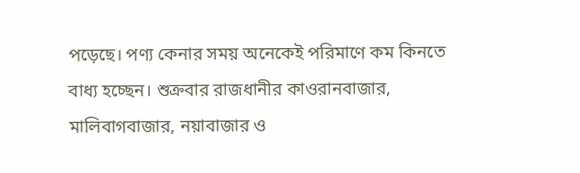পড়েছে। পণ্য কেনার সময় অনেকেই পরিমাণে কম কিনতে বাধ্য হচ্ছেন। শুক্রবার রাজধানীর কাওরানবাজার, মালিবাগবাজার, নয়াবাজার ও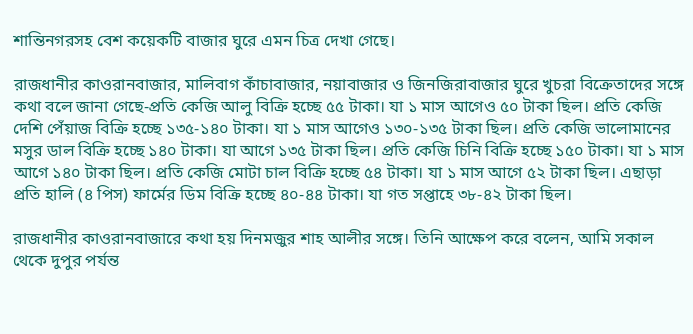শান্তিনগরসহ বেশ কয়েকটি বাজার ঘুরে এমন চিত্র দেখা গেছে।

রাজধানীর কাওরানবাজার, মালিবাগ কাঁচাবাজার, নয়াবাজার ও জিনজিরাবাজার ঘুরে খুচরা বিক্রেতাদের সঙ্গে কথা বলে জানা গেছে-প্রতি কেজি আলু বিক্রি হচ্ছে ৫৫ টাকা। যা ১ মাস আগেও ৫০ টাকা ছিল। প্রতি কেজি দেশি পেঁয়াজ বিক্রি হচ্ছে ১৩৫-১৪০ টাকা। যা ১ মাস আগেও ১৩০-১৩৫ টাকা ছিল। প্রতি কেজি ভালোমানের মসুর ডাল বিক্রি হচ্ছে ১৪০ টাকা। যা আগে ১৩৫ টাকা ছিল। প্রতি কেজি চিনি বিক্রি হচ্ছে ১৫০ টাকা। যা ১ মাস আগে ১৪০ টাকা ছিল। প্রতি কেজি মোটা চাল বিক্রি হচ্ছে ৫৪ টাকা। যা ১ মাস আগে ৫২ টাকা ছিল। এছাড়া প্রতি হালি (৪ পিস) ফার্মের ডিম বিক্রি হচ্ছে ৪০-৪৪ টাকা। যা গত সপ্তাহে ৩৮-৪২ টাকা ছিল।

রাজধানীর কাওরানবাজারে কথা হয় দিনমজুর শাহ আলীর সঙ্গে। তিনি আক্ষেপ করে বলেন, আমি সকাল থেকে দুপুর পর্যন্ত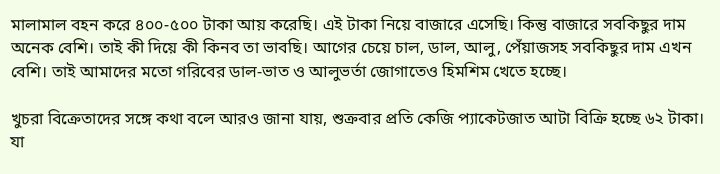মালামাল বহন করে ৪০০-৫০০ টাকা আয় করেছি। এই টাকা নিয়ে বাজারে এসেছি। কিন্তু বাজারে সবকিছুর দাম অনেক বেশি। তাই কী দিয়ে কী কিনব তা ভাবছি। আগের চেয়ে চাল, ডাল, আলু, পেঁয়াজসহ সবকিছুর দাম এখন বেশি। তাই আমাদের মতো গরিবের ডাল-ভাত ও আলুভর্তা জোগাতেও হিমশিম খেতে হচ্ছে।

খুচরা বিক্রেতাদের সঙ্গে কথা বলে আরও জানা যায়, শুক্রবার প্রতি কেজি প্যাকেটজাত আটা বিক্রি হচ্ছে ৬২ টাকা। যা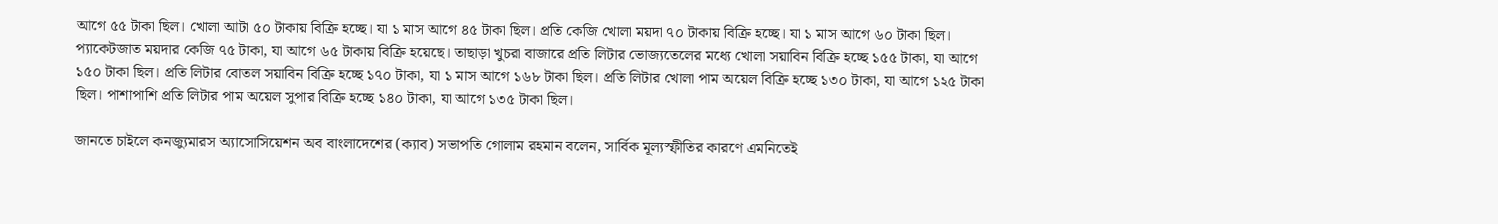আগে ৫৫ টাকা ছিল। খোলা আটা ৫০ টাকায় বিক্রি হচ্ছে। যা ১ মাস আগে ৪৫ টাকা ছিল। প্রতি কেজি খোলা ময়দা ৭০ টাকায় বিক্রি হচ্ছে। যা ১ মাস আগে ৬০ টাকা ছিল। প্যাকেটজাত ময়দার কেজি ৭৫ টাকা, যা আগে ৬৫ টাকায় বিক্রি হয়েছে। তাছাড়া খুচরা বাজারে প্রতি লিটার ভোজ্যতেলের মধ্যে খোলা সয়াবিন বিক্রি হচ্ছে ১৫৫ টাকা, যা আগে ১৫০ টাকা ছিল। প্রতি লিটার বোতল সয়াবিন বিক্রি হচ্ছে ১৭০ টাকা, যা ১ মাস আগে ১৬৮ টাকা ছিল। প্রতি লিটার খোলা পাম অয়েল বিক্রি হচ্ছে ১৩০ টাকা, যা আগে ১২৫ টাকা ছিল। পাশাপাশি প্রতি লিটার পাম অয়েল সুপার বিক্রি হচ্ছে ১৪০ টাকা, যা আগে ১৩৫ টাকা ছিল।

জানতে চাইলে কনজ্যুমারস অ্যাসোসিয়েশন অব বাংলাদেশের (ক্যাব) সভাপতি গোলাম রহমান বলেন, সার্বিক মূল্যস্ফীতির কারণে এমনিতেই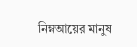নিম্নআয়ের মানুষ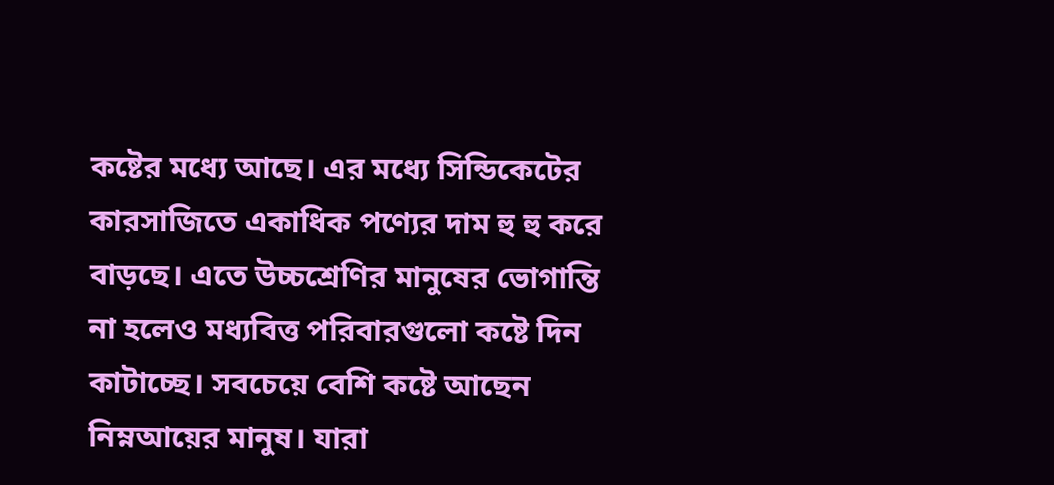কষ্টের মধ্যে আছে। এর মধ্যে সিন্ডিকেটের কারসাজিতে একাধিক পণ্যের দাম হু হু করে বাড়ছে। এতে উচ্চশ্রেণির মানুষের ভোগান্তি না হলেও মধ্যবিত্ত পরিবারগুলো কষ্টে দিন কাটাচ্ছে। সবচেয়ে বেশি কষ্টে আছেন নিম্নআয়ের মানুষ। যারা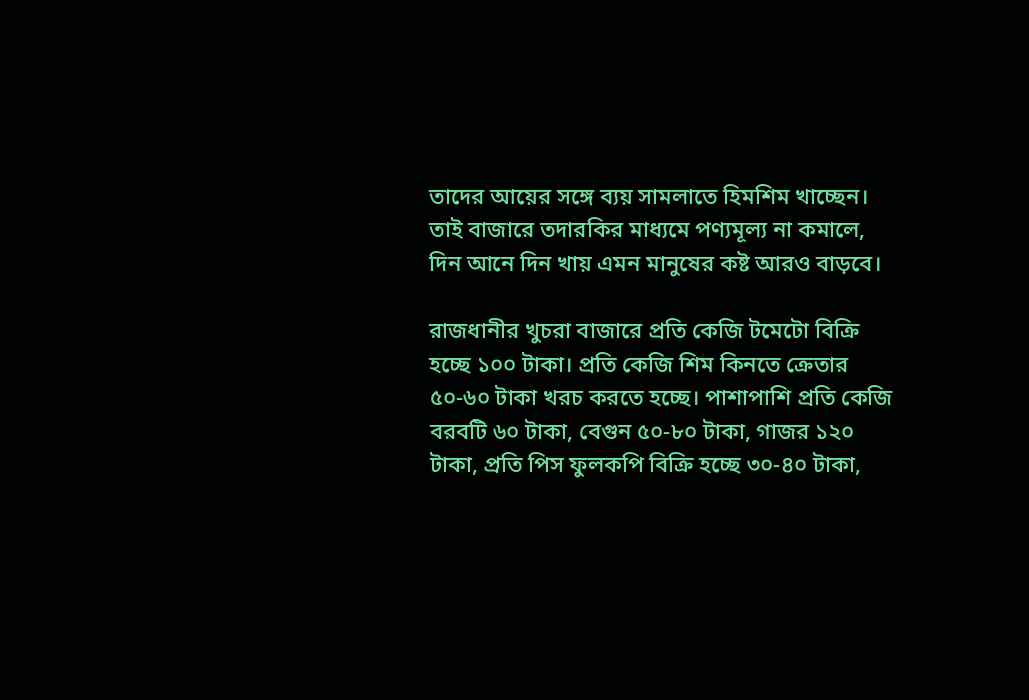তাদের আয়ের সঙ্গে ব্যয় সামলাতে হিমশিম খাচ্ছেন। তাই বাজারে তদারকির মাধ্যমে পণ্যমূল্য না কমালে, দিন আনে দিন খায় এমন মানুষের কষ্ট আরও বাড়বে।

রাজধানীর খুচরা বাজারে প্রতি কেজি টমেটো বিক্রি হচ্ছে ১০০ টাকা। প্রতি কেজি শিম কিনতে ক্রেতার ৫০-৬০ টাকা খরচ করতে হচ্ছে। পাশাপাশি প্রতি কেজি বরবটি ৬০ টাকা, বেগুন ৫০-৮০ টাকা, গাজর ১২০ টাকা, প্রতি পিস ফুলকপি বিক্রি হচ্ছে ৩০-৪০ টাকা,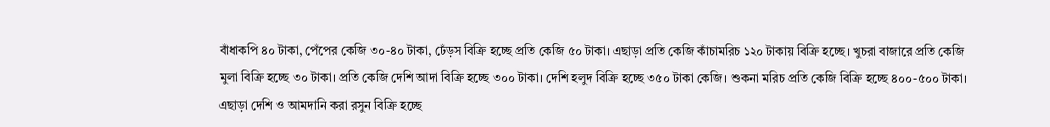বাঁধাকপি ৪০ টাকা, পেঁপের কেজি ৩০-৪০ টাকা, ঢেঁড়স বিক্রি হচ্ছে প্রতি কেজি ৫০ টাকা। এছাড়া প্রতি কেজি কাঁচামরিচ ১২০ টাকায় বিক্রি হচ্ছে। খুচরা বাজারে প্রতি কেজি মুলা বিক্রি হচ্ছে ৩০ টাকা। প্রতি কেজি দেশি আদা বিক্রি হচ্ছে ৩০০ টাকা। দেশি হলুদ বিক্রি হচ্ছে ৩৫০ টাকা কেজি। শুকনা মরিচ প্রতি কেজি বিক্রি হচ্ছে ৪০০-৫০০ টাকা। এছাড়া দেশি ও আমদানি করা রসুন বিক্রি হচ্ছে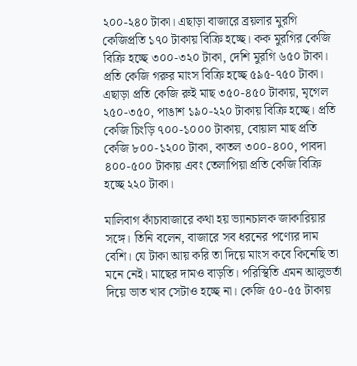২০০-২৪০ টাকা। এছাড়া বাজারে ব্রয়লার মুরগি কেজিপ্রতি ১৭০ টাকায় বিক্রি হচ্ছে। কক মুরগির কেজি বিক্রি হচ্ছে ৩০০-৩২০ টাকা, দেশি মুরগি ৬৫০ টাকা। প্রতি কেজি গরুর মাংস বিক্রি হচ্ছে ৫৯৫-৭৫০ টাকা। এছাড়া প্রতি কেজি রুই মাছ ৩৫০-৪৫০ টাকায়, মৃগেল ২৫০-৩৫০, পাঙাশ ১৯০-২২০ টাকায় বিক্রি হচ্ছে। প্রতি কেজি চিংড়ি ৭০০-১০০০ টাকায়, বোয়াল মাছ প্রতি কেজি ৮০০-১২০০ টাকা, কাতল ৩০০-৪০০, পাবদা ৪০০-৫০০ টাকায় এবং তেলাপিয়া প্রতি কেজি বিক্রি হচ্ছে ২২০ টাকা।

মালিবাগ কাঁচাবাজারে কথা হয় ভ্যানচালক জাকারিয়ার সঙ্গে। তিনি বলেন, বাজারে সব ধরনের পণ্যের দাম বেশি। যে টাকা আয় করি তা দিয়ে মাংস কবে কিনেছি তা মনে নেই। মাছের দামও বাড়তি। পরিস্থিতি এমন আলুভর্তা দিয়ে ভাত খাব সেটাও হচ্ছে না। কেজি ৫০-৫৫ টাকায়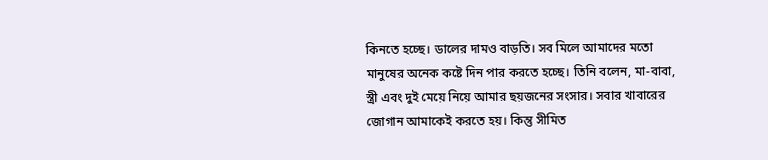কিনতে হচ্ছে। ডালের দামও বাড়তি। সব মিলে আমাদের মতো মানুষের অনেক কষ্টে দিন পার করতে হচ্ছে। তিনি বলেন, মা-বাবা, স্ত্রী এবং দুই মেয়ে নিয়ে আমার ছয়জনের সংসার। সবার খাবারের জোগান আমাকেই করতে হয়। কিন্তু সীমিত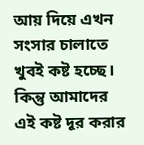আয় দিয়ে এখন সংসার চালাতে খুবই কষ্ট হচ্ছে। কিন্তু আমাদের এই কষ্ট দূর করার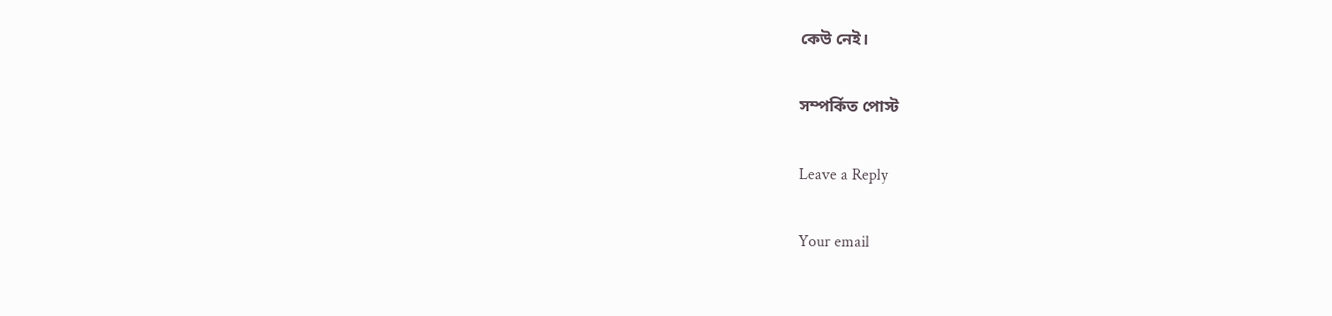কেউ নেই।

সম্পর্কিত পোস্ট

Leave a Reply

Your email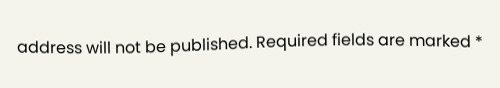address will not be published. Required fields are marked *